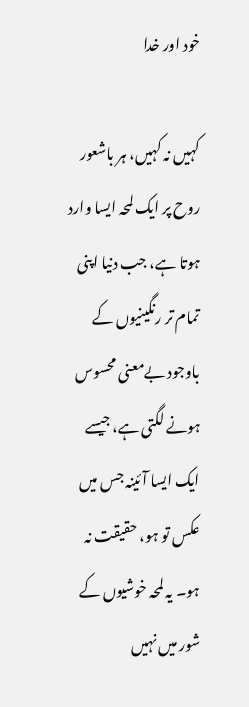خود اور خدا

کہیں نہ کہیں، ہر باشعور روح پر ایک لمحہ ایسا وارد ہوتا ہے، جب دنیا اپنی تمام تر رنگینیوں کے باوجود بےمعنی محسوس ہونے لگتی ہے، جیسے ایک ایسا آئینہ جس میں عکس تو ہو، حقیقت نہ ہو۔ یہ لمحہ خوشیوں کے شور میں نہیں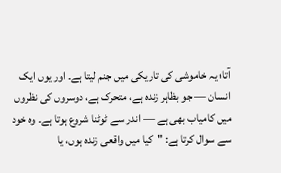آتا؛ یہ خاموشی کی تاریکی میں جنم لیتا ہے۔ اور یوں ایک انسان — جو بظاہر زندہ ہے، متحرک ہے، دوسروں کی نظروں میں کامیاب بھی ہے — اندر سے ٹوٹنا شروع ہوتا ہے۔ وہ خود سے سوال کرتا ہے: "کیا میں واقعی زندہ ہوں، یا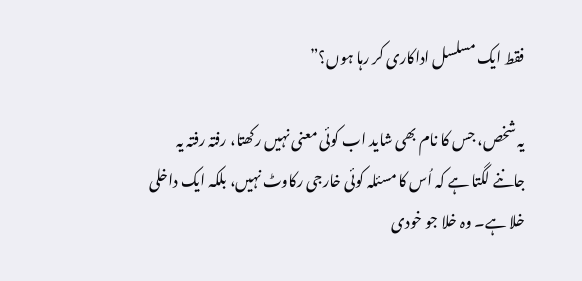فقط ایک مسلسل اداکاری کر رہا ہوں؟”

یہ شخص، جس کا نام بھی شاید اب کوئی معنی نہیں رکھتا، رفتہ رفتہ یہ جاننے لگتا ہے کہ اُس کا مسئلہ کوئی خارجی رکاوٹ نہیں، بلکہ ایک داخلی خلا ہے۔ وہ خلا جو خودی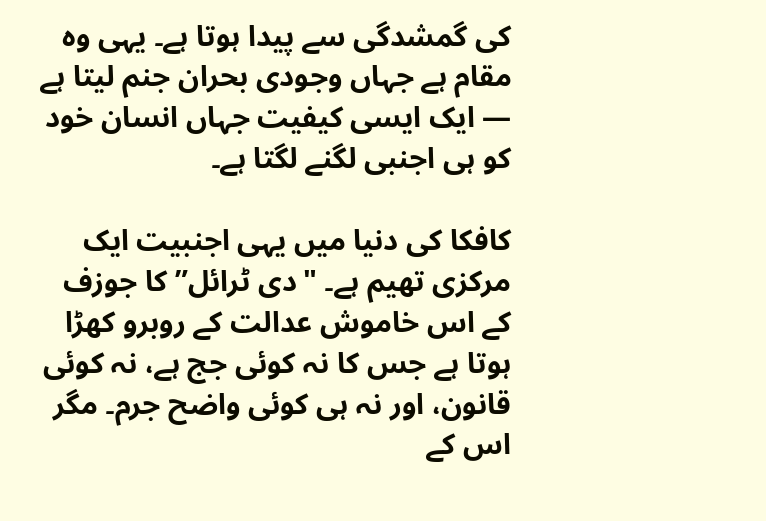کی گمشدگی سے پیدا ہوتا ہے۔ یہی وہ مقام ہے جہاں وجودی بحران جنم لیتا ہے — ایک ایسی کیفیت جہاں انسان خود کو ہی اجنبی لگنے لگتا ہے۔

کافکا کی دنیا میں یہی اجنبیت ایک مرکزی تھیم ہے۔ "دی ٹرائل” کا جوزف کے اس خاموش عدالت کے روبرو کھڑا ہوتا ہے جس کا نہ کوئی جج ہے، نہ کوئی قانون، اور نہ ہی کوئی واضح جرم۔ مگر اس کے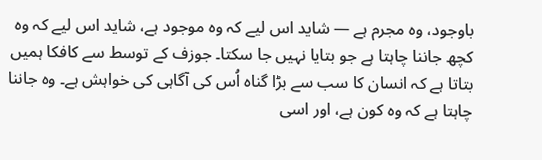باوجود، وہ مجرم ہے — شاید اس لیے کہ وہ موجود ہے، شاید اس لیے کہ وہ کچھ جاننا چاہتا ہے جو بتایا نہیں جا سکتا۔ جوزف کے توسط سے کافکا ہمیں بتاتا ہے کہ انسان کا سب سے بڑا گناہ اُس کی آگاہی کی خواہش ہے۔ وہ جاننا چاہتا ہے کہ وہ کون ہے، اور اسی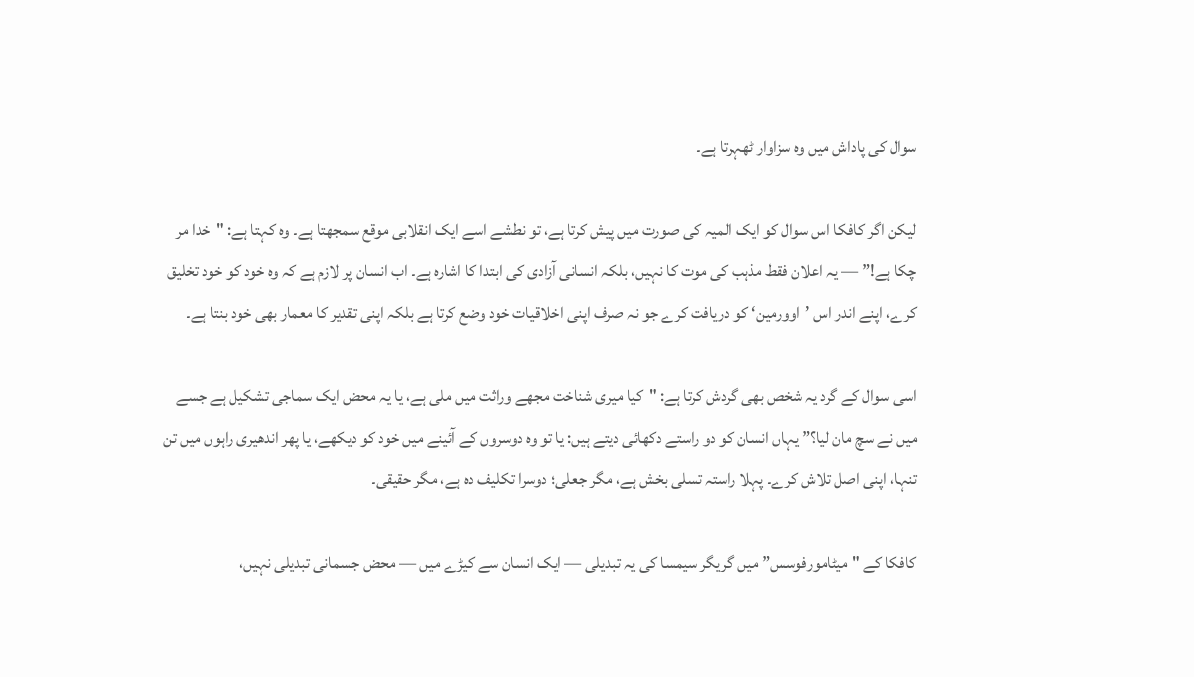سوال کی پاداش میں وہ سزاوار ٹھہرتا ہے۔

لیکن اگر کافکا اس سوال کو ایک المیہ کی صورت میں پیش کرتا ہے، تو نطشے اسے ایک انقلابی موقع سمجھتا ہے۔ وہ کہتا ہے: "خدا مر چکا ہے!” — یہ اعلان فقط مذہب کی موت کا نہیں، بلکہ انسانی آزادی کی ابتدا کا اشارہ ہے۔ اب انسان پر لازم ہے کہ وہ خود کو خود تخلیق کرے، اپنے اندر اس ’اوورمین‘ کو دریافت کرے جو نہ صرف اپنی اخلاقیات خود وضع کرتا ہے بلکہ اپنی تقدیر کا معمار بھی خود بنتا ہے۔

اسی سوال کے گرد یہ شخص بھی گردش کرتا ہے: "کیا میری شناخت مجھے وراثت میں ملی ہے، یا یہ محض ایک سماجی تشکیل ہے جسے میں نے سچ مان لیا؟” یہاں انسان کو دو راستے دکھائی دیتے ہیں: یا تو وہ دوسروں کے آئینے میں خود کو دیکھے، یا پھر اندھیری راہوں میں تن تنہا، اپنی اصل تلاش کرے۔ پہلا راستہ تسلی بخش ہے، مگر جعلی؛ دوسرا تکلیف دہ ہے، مگر حقیقی۔

کافکا کے "میٹامورفوسس” میں گریگر سیمسا کی یہ تبدیلی — ایک انسان سے کیڑے میں — محض جسمانی تبدیلی نہیں،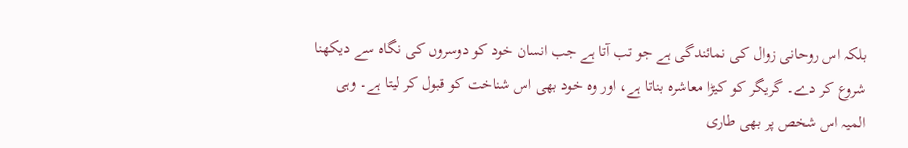بلکہ اس روحانی زوال کی نمائندگی ہے جو تب آتا ہے جب انسان خود کو دوسروں کی نگاہ سے دیکھنا شروع کر دے۔ گریگر کو کیڑا معاشرہ بناتا ہے، اور وہ خود بھی اس شناخت کو قبول کر لیتا ہے۔ وہی المیہ اس شخص پر بھی طاری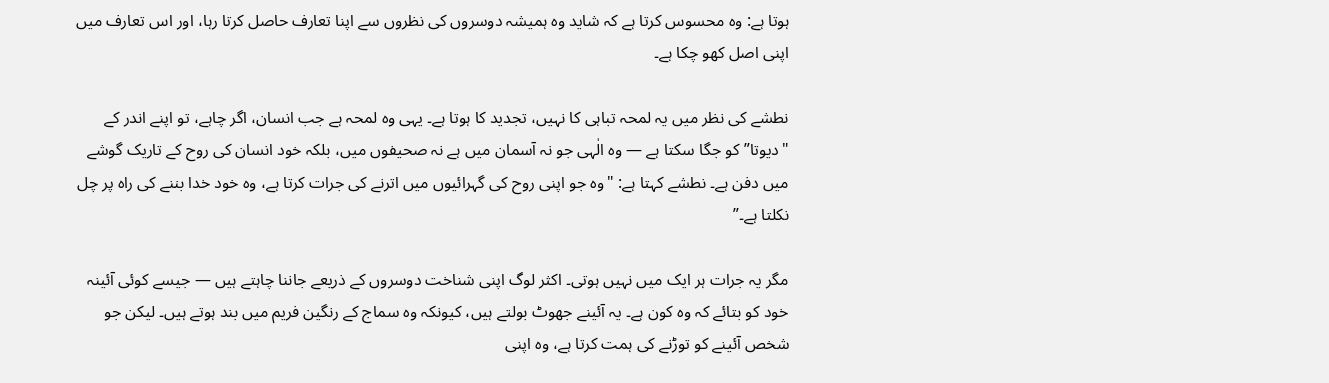ہوتا ہے: وہ محسوس کرتا ہے کہ شاید وہ ہمیشہ دوسروں کی نظروں سے اپنا تعارف حاصل کرتا رہا، اور اس تعارف میں اپنی اصل کھو چکا ہے۔

نطشے کی نظر میں یہ لمحہ تباہی کا نہیں، تجدید کا ہوتا ہے۔ یہی وہ لمحہ ہے جب انسان، اگر چاہے، تو اپنے اندر کے "دیوتا” کو جگا سکتا ہے — وہ الٰہی جو نہ آسمان میں ہے نہ صحیفوں میں، بلکہ خود انسان کی روح کے تاریک گوشے میں دفن ہے۔ نطشے کہتا ہے: "وہ جو اپنی روح کی گہرائیوں میں اترنے کی جرات کرتا ہے، وہ خود خدا بننے کی راہ پر چل نکلتا ہے۔”

مگر یہ جرات ہر ایک میں نہیں ہوتی۔ اکثر لوگ اپنی شناخت دوسروں کے ذریعے جاننا چاہتے ہیں — جیسے کوئی آئینہ خود کو بتائے کہ وہ کون ہے۔ یہ آئینے جھوٹ بولتے ہیں، کیونکہ وہ سماج کے رنگین فریم میں بند ہوتے ہیں۔ لیکن جو شخص آئینے کو توڑنے کی ہمت کرتا ہے، وہ اپنی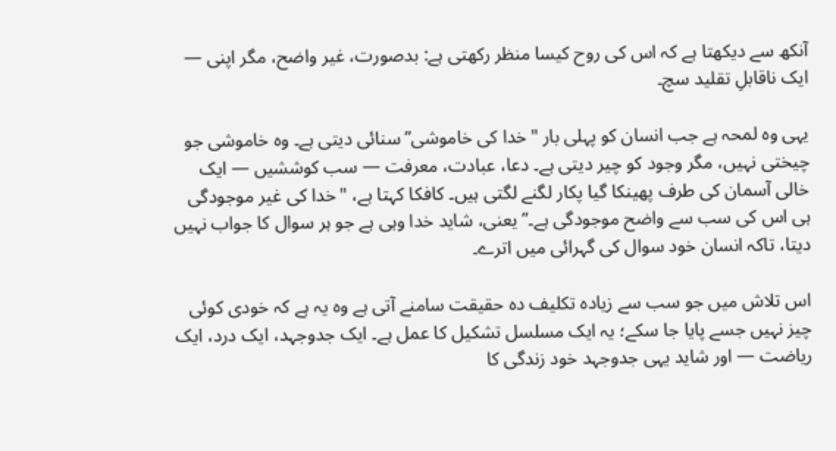آنکھ سے دیکھتا ہے کہ اس کی روح کیسا منظر رکھتی ہے: بدصورت، غیر واضح، مگر اپنی — ایک ناقابلِ تقلید سچ۔

یہی وہ لمحہ ہے جب انسان کو پہلی بار "خدا کی خاموشی” سنائی دیتی ہے۔ وہ خاموشی جو چیختی نہیں، مگر وجود کو چیر دیتی ہے۔ دعا، عبادت، معرفت — سب کوششیں — ایک خالی آسمان کی طرف پھینکا گیا پکار لگنے لگتی ہیں۔ کافکا کہتا ہے، "خدا کی غیر موجودگی ہی اس کی سب سے واضح موجودگی ہے۔” یعنی، شاید خدا وہی ہے جو ہر سوال کا جواب نہیں دیتا، تاکہ انسان خود سوال کی گہرائی میں اترے۔

اس تلاش میں جو سب سے زیادہ تکلیف دہ حقیقت سامنے آتی ہے وہ یہ ہے کہ خودی کوئی چیز نہیں جسے پایا جا سکے؛ یہ ایک مسلسل تشکیل کا عمل ہے۔ ایک جدوجہد، ایک درد، ایک ریاضت — اور شاید یہی جدوجہد خود زندگی کا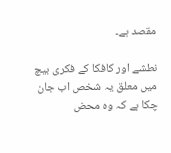مقصد ہے۔

نطشے اور کافکا کے فکری بیچ میں معلق یہ شخص اب جان چکا ہے کہ وہ محض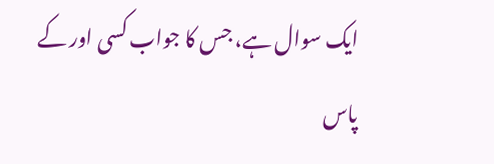ایک سوال ہے، جس کا جواب کسی اور کے پاس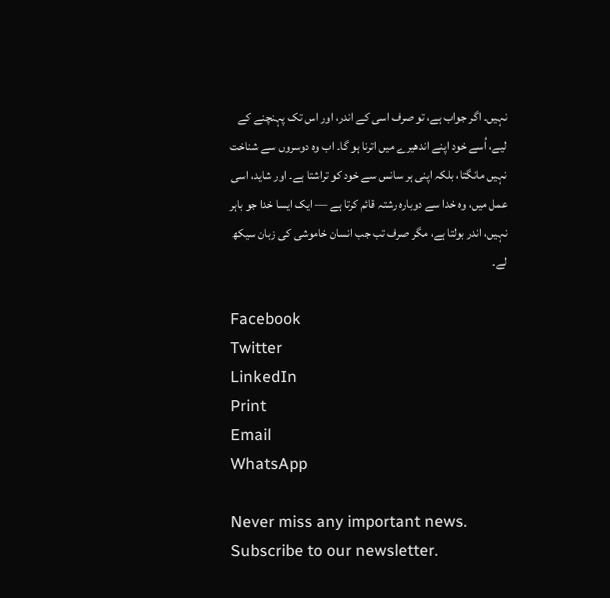نہیں۔ اگر جواب ہے، تو صرف اسی کے اندر، اور اس تک پہنچنے کے لیے، اُسے خود اپنے اندھیرے میں اترنا ہو گا۔ اب وہ دوسروں سے شناخت نہیں مانگتا، بلکہ اپنی ہر سانس سے خود کو تراشتا ہے۔ اور شاید، اسی عمل میں، وہ خدا سے دوبارہ رشتہ قائم کرتا ہے — ایک ایسا خدا جو باہر نہیں، اندر بولتا ہے، مگر صرف تب جب انسان خاموشی کی زبان سیکھ لے۔

Facebook
Twitter
LinkedIn
Print
Email
WhatsApp

Never miss any important news. Subscribe to our newsletter.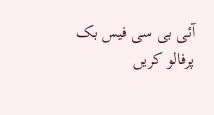آئی بی سی فیس بک پرفالو کریں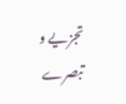تجزیے و تبصرے